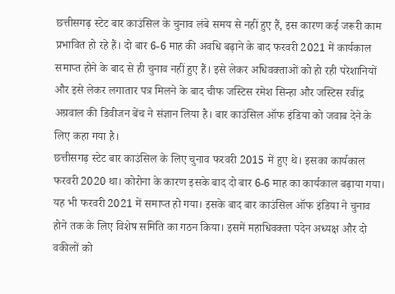छत्तीसगढ़ स्टेट बार काउंसिल के चुनाव लंबे समय से नहीं हुए हैं, इस कारण कई जरूरी काम प्रभावित हो रहे हैं। दो बार 6-6 माह की अवधि बढ़ाने के बाद फरवरी 2021 में कार्यकाल समाप्त होने के बाद से ही चुनाव नहीं हुए हैं। इसे लेकर अधिवक्ताओं को हो रही परेशानियों और इसे लेकर लगातार पत्र मिलने के बाद चीफ जस्टिस रमेश सिन्हा और जस्टिस रवींद्र अग्रवाल की डिवीजन बेंच ने संज्ञान लिया है। बार काउंसिल ऑफ इंडिया को जवाब देने के लिए कहा गया है।
छत्तीसगढ़ स्टेट बार काउंसिल के लिए चुनाव फरवरी 2015 में हुए थे। इसका कार्यकाल फरवरी 2020 था। कोरोना के कारण इसके बाद दो बार 6-6 माह का कार्यकाल बढ़ाया गया। यह भी फरवरी 2021 में समाप्त हो गया। इसके बाद बार काउंसिल ऑफ इंडिया ने चुनाव होने तक के लिए विशेष समिति का गठन किया। इसमें महाधिवक्ता पदेन अध्यक्ष और दो वकीलों को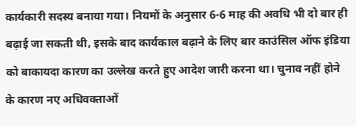कार्यकारी सदस्य बनाया गया। नियमों के अनुसार 6-6 माह की अवधि भी दो बार ही बढ़ाई जा सकती थी, इसके बाद कार्यकाल बढ़ाने के लिए बार काउंसिल ऑफ इंडिया को बाकायदा कारण का उल्लेख करते हुए आदेश जारी करना था। चुनाव नहीं होने के कारण नए अधिवक्ताओं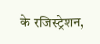के रजिस्ट्रेशन,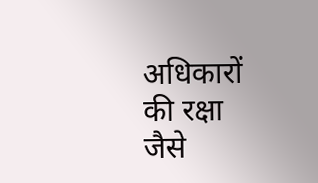अधिकारों की रक्षा जैसे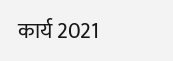कार्य 2021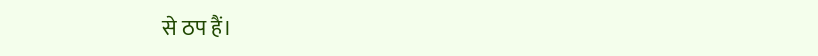से ठप हैं।